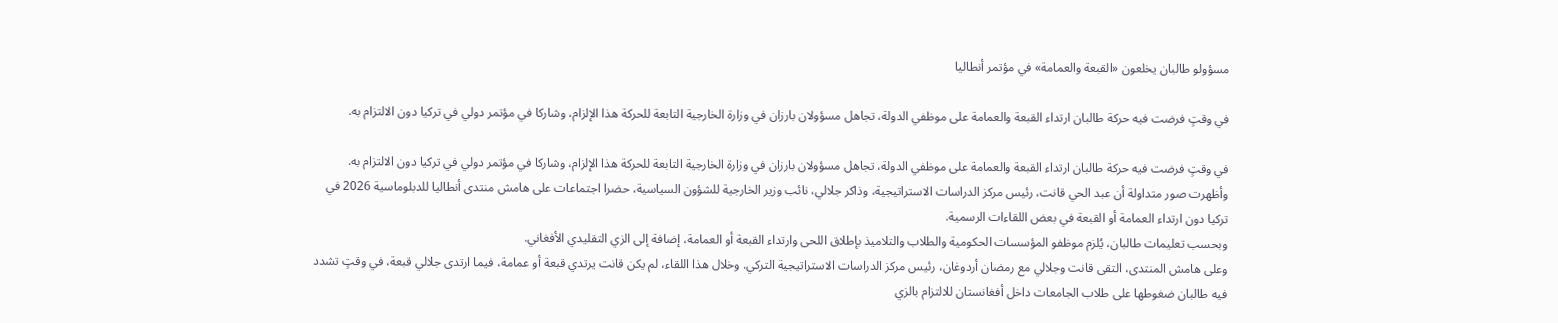مسؤولو طالبان يخلعون «القبعة والعمامة» في مؤتمر أنطاليا

في وقتٍ فرضت فيه حركة طالبان ارتداء القبعة والعمامة على موظفي الدولة، تجاهل مسؤولان بارزان في وزارة الخارجية التابعة للحركة هذا الإلزام، وشاركا في مؤتمر دولي في تركيا دون الالتزام به.

في وقتٍ فرضت فيه حركة طالبان ارتداء القبعة والعمامة على موظفي الدولة، تجاهل مسؤولان بارزان في وزارة الخارجية التابعة للحركة هذا الإلزام، وشاركا في مؤتمر دولي في تركيا دون الالتزام به.
وأظهرت صور متداولة أن عبد الحي قانت، رئيس مركز الدراسات الاستراتيجية، وذاكر جلالي، نائب وزير الخارجية للشؤون السياسية، حضرا اجتماعات على هامش منتدى أنطاليا للدبلوماسية 2026 في تركيا دون ارتداء العمامة أو القبعة في بعض اللقاءات الرسمية.
وبحسب تعليمات طالبان، يُلزم موظفو المؤسسات الحكومية والطلاب والتلاميذ بإطلاق اللحى وارتداء القبعة أو العمامة، إضافة إلى الزي التقليدي الأفغاني.
وعلى هامش المنتدى، التقى قانت وجلالي مع رمضان أردوغان، رئيس مركز الدراسات الاستراتيجية التركي. وخلال هذا اللقاء، لم يكن قانت يرتدي قبعة أو عمامة، فيما ارتدى جلالي قبعة، في وقتٍ تشدد فيه طالبان ضغوطها على طلاب الجامعات داخل أفغانستان للالتزام بالزي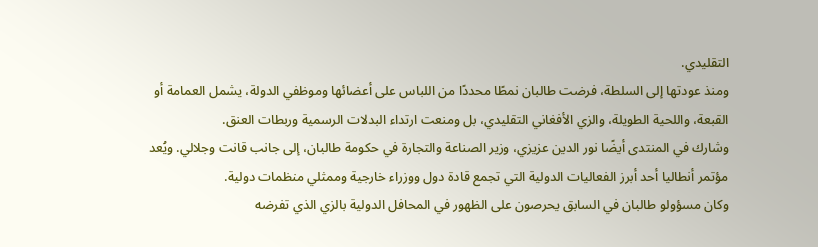التقليدي.
ومنذ عودتها إلى السلطة، فرضت طالبان نمطًا محددًا من اللباس على أعضائها وموظفي الدولة، يشمل العمامة أو القبعة، واللحية الطويلة، والزي الأفغاني التقليدي، بل ومنعت ارتداء البدلات الرسمية وربطات العنق.
وشارك في المنتدى أيضًا نور الدين عزيزي، وزير الصناعة والتجارة في حكومة طالبان، إلى جانب قانت وجلالي. ويُعد مؤتمر أنطاليا أحد أبرز الفعاليات الدولية التي تجمع قادة دول ووزراء خارجية وممثلي منظمات دولية.
وكان مسؤولو طالبان في السابق يحرصون على الظهور في المحافل الدولية بالزي الذي تفرضه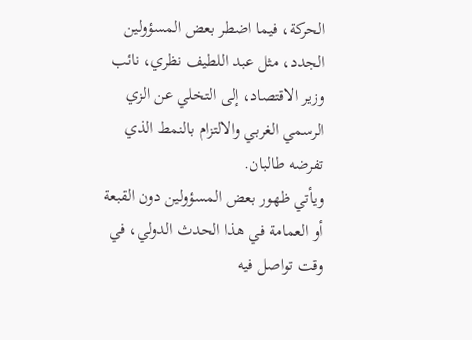الحركة، فيما اضطر بعض المسؤولين الجدد، مثل عبد اللطيف نظري، نائب وزير الاقتصاد، إلى التخلي عن الزي الرسمي الغربي والالتزام بالنمط الذي تفرضه طالبان.
ويأتي ظهور بعض المسؤولين دون القبعة أو العمامة في هذا الحدث الدولي، في وقت تواصل فيه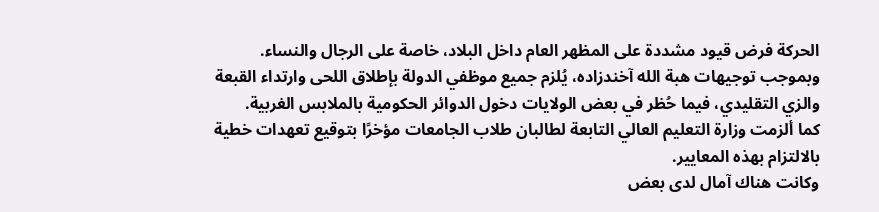الحركة فرض قيود مشددة على المظهر العام داخل البلاد، خاصة على الرجال والنساء.
وبموجب توجيهات هبة الله آخندزاده، يُلزم جميع موظفي الدولة بإطلاق اللحى وارتداء القبعة والزي التقليدي، فيما حُظر في بعض الولايات دخول الدوائر الحكومية بالملابس الغربية.
كما ألزمت وزارة التعليم العالي التابعة لطالبان طلاب الجامعات مؤخرًا بتوقيع تعهدات خطية بالالتزام بهذه المعايير.
وكانت هناك آمال لدى بعض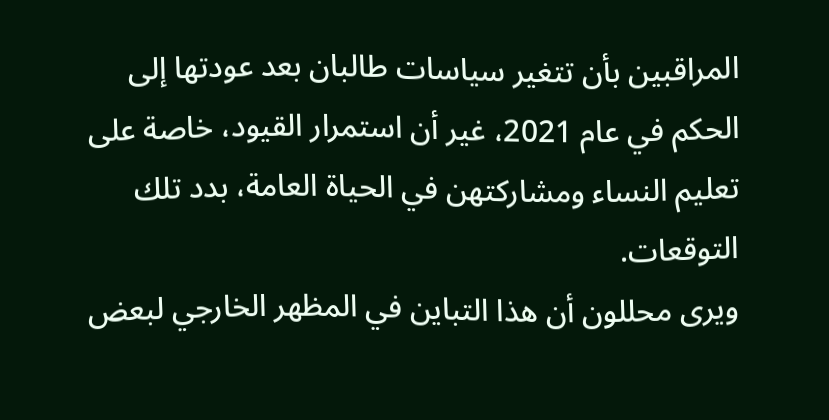المراقبين بأن تتغير سياسات طالبان بعد عودتها إلى الحكم في عام 2021، غير أن استمرار القيود، خاصة على تعليم النساء ومشاركتهن في الحياة العامة، بدد تلك التوقعات.
ويرى محللون أن هذا التباين في المظهر الخارجي لبعض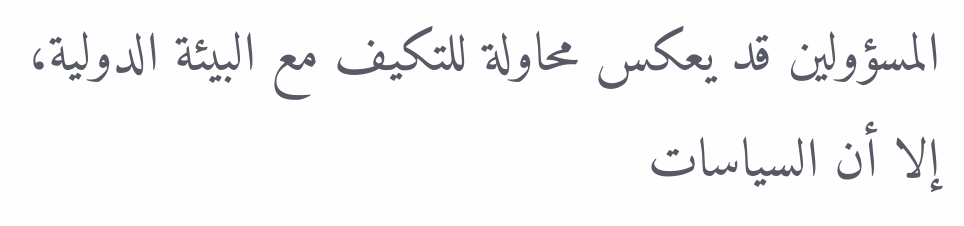المسؤولين قد يعكس محاولة للتكيف مع البيئة الدولية، إلا أن السياسات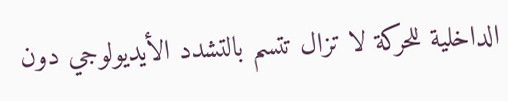الداخلية للحركة لا تزال تتسم بالتشدد الأيديولوجي دون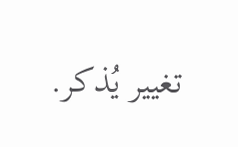تغيير يُذكر.